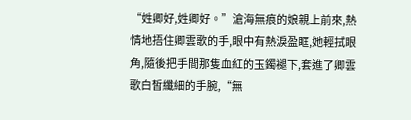“姓卿好,姓卿好。”滄海無痕的娘親上前來,熱情地捂住卿雲歌的手,眼中有熱淚盈眶,她輕拭眼角,隨後把手間那隻血紅的玉鐲褪下,套進了卿雲歌白皙纖細的手腕,“無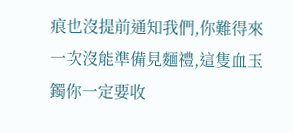痕也沒提前通知我們,你難得來一次沒能準備見麵禮,這隻血玉鐲你一定要收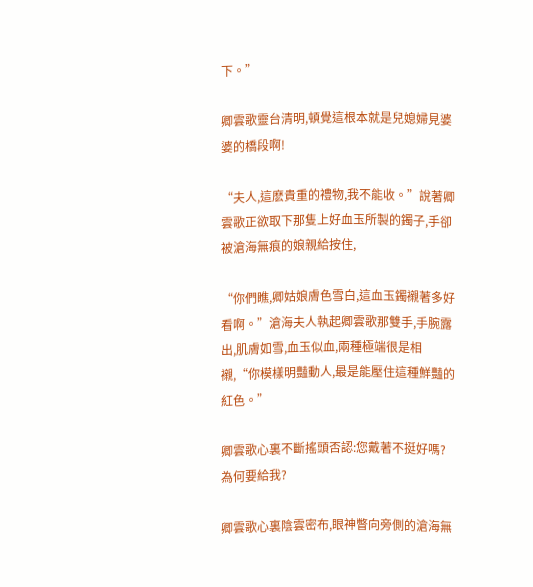下。”

卿雲歌靈台清明,頓覺這根本就是兒媳婦見婆婆的橋段啊!

“夫人,這麽貴重的禮物,我不能收。”說著卿雲歌正欲取下那隻上好血玉所製的鐲子,手卻被滄海無痕的娘親給按住,

“你們瞧,卿姑娘膚色雪白,這血玉鐲襯著多好看啊。”滄海夫人執起卿雲歌那雙手,手腕露出,肌膚如雪,血玉似血,兩種極端很是相襯,“你模樣明豔動人,最是能壓住這種鮮豔的紅色。”

卿雲歌心裏不斷搖頭否認:您戴著不挺好嗎?為何要給我?

卿雲歌心裏陰雲密布,眼神瞥向旁側的滄海無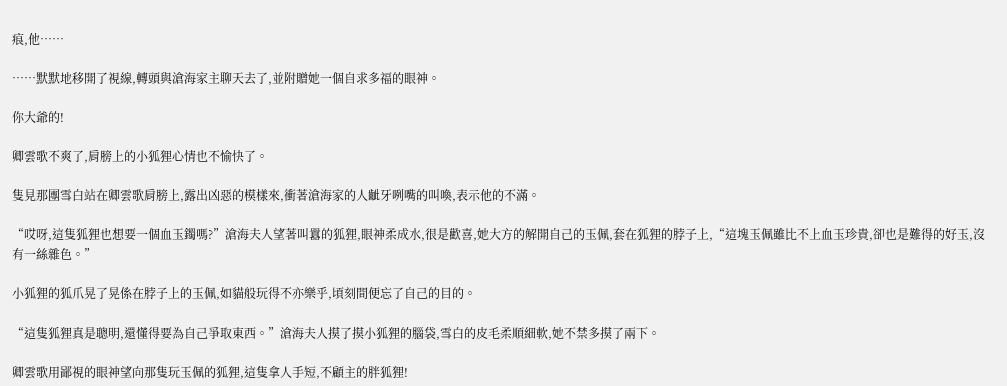痕,他……

……默默地移開了視線,轉頭與滄海家主聊天去了,並附贈她一個自求多福的眼神。

你大爺的!

卿雲歌不爽了,肩膀上的小狐狸心情也不愉快了。

隻見那團雪白站在卿雲歌肩膀上,露出凶惡的模樣來,衝著滄海家的人齜牙咧嘴的叫喚,表示他的不滿。

“哎呀,這隻狐狸也想要一個血玉鐲嗎?”滄海夫人望著叫囂的狐狸,眼神柔成水,很是歡喜,她大方的解開自己的玉佩,套在狐狸的脖子上,“這塊玉佩雖比不上血玉珍貴,卻也是難得的好玉,沒有一絲雜色。”

小狐狸的狐爪晃了晃係在脖子上的玉佩,如貓般玩得不亦樂乎,頃刻間便忘了自己的目的。

“這隻狐狸真是聰明,還懂得要為自己爭取東西。”滄海夫人摸了摸小狐狸的腦袋,雪白的皮毛柔順細軟,她不禁多摸了兩下。

卿雲歌用鄙視的眼神望向那隻玩玉佩的狐狸,這隻拿人手短,不顧主的胖狐狸!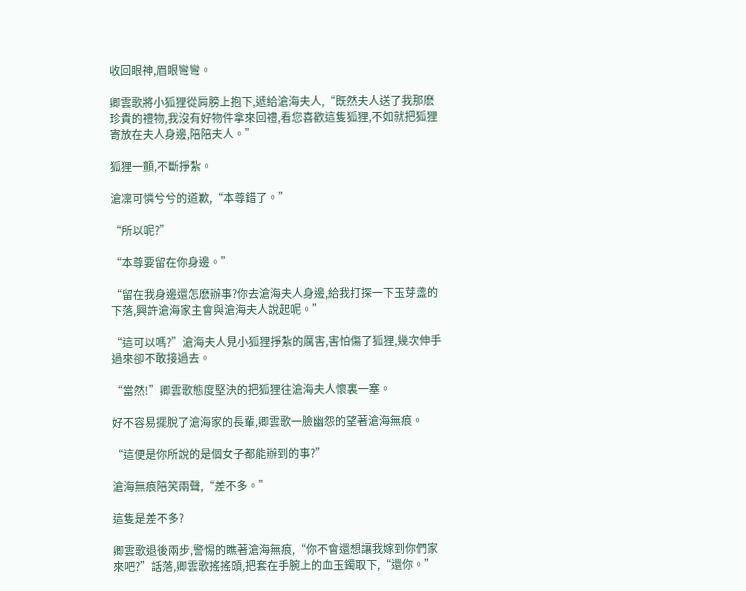收回眼神,眉眼彎彎。

卿雲歌將小狐狸從肩膀上抱下,遞給滄海夫人,“既然夫人送了我那麽珍貴的禮物,我沒有好物件拿來回禮,看您喜歡這隻狐狸,不如就把狐狸寄放在夫人身邊,陪陪夫人。”

狐狸一顫,不斷掙紮。

滄凜可憐兮兮的道歉,“本尊錯了。”

“所以呢?”

“本尊要留在你身邊。”

“留在我身邊還怎麽辦事?你去滄海夫人身邊,給我打探一下玉芽盞的下落,興許滄海家主會與滄海夫人說起呢。”

“這可以嗎?”滄海夫人見小狐狸掙紮的厲害,害怕傷了狐狸,幾次伸手過來卻不敢接過去。

“當然!”卿雲歌態度堅決的把狐狸往滄海夫人懷裏一塞。

好不容易擺脫了滄海家的長輩,卿雲歌一臉幽怨的望著滄海無痕。

“這便是你所說的是個女子都能辦到的事?”

滄海無痕陪笑兩聲,“差不多。”

這隻是差不多?

卿雲歌退後兩步,警惕的瞧著滄海無痕,“你不會還想讓我嫁到你們家來吧?”話落,卿雲歌搖搖頭,把套在手腕上的血玉鐲取下,“還你。”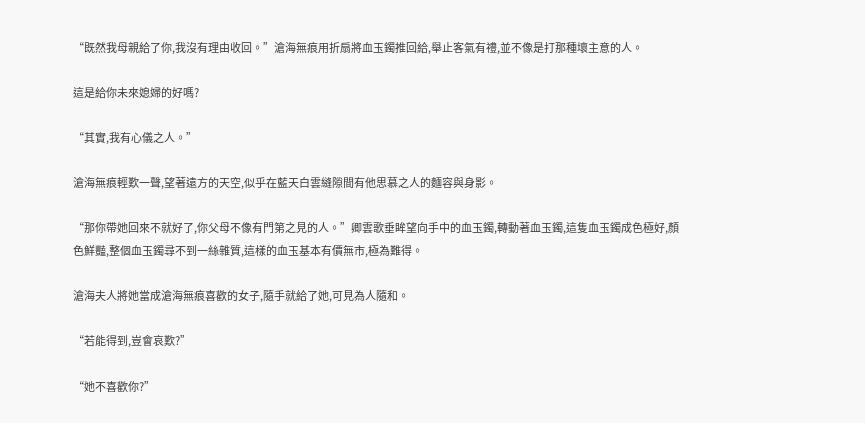“既然我母親給了你,我沒有理由收回。”滄海無痕用折扇將血玉鐲推回給,舉止客氣有禮,並不像是打那種壞主意的人。

這是給你未來媳婦的好嗎?

“其實,我有心儀之人。”

滄海無痕輕歎一聲,望著遠方的天空,似乎在藍天白雲縫隙間有他思慕之人的麵容與身影。

“那你帶她回來不就好了,你父母不像有門第之見的人。”卿雲歌垂眸望向手中的血玉鐲,轉動著血玉鐲,這隻血玉鐲成色極好,顏色鮮豔,整個血玉鐲尋不到一絲雜質,這樣的血玉基本有價無市,極為難得。

滄海夫人將她當成滄海無痕喜歡的女子,隨手就給了她,可見為人隨和。

“若能得到,豈會哀歎?”

“她不喜歡你?”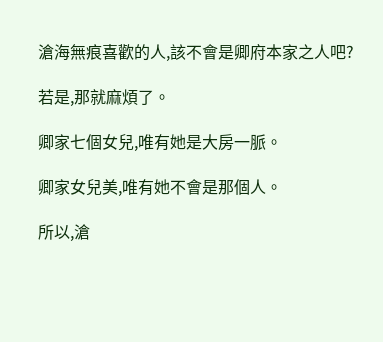滄海無痕喜歡的人,該不會是卿府本家之人吧?

若是,那就麻煩了。

卿家七個女兒,唯有她是大房一脈。

卿家女兒美,唯有她不會是那個人。

所以,滄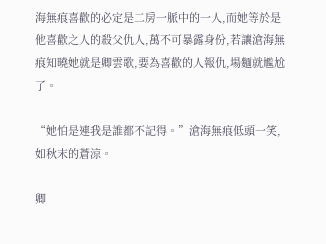海無痕喜歡的必定是二房一脈中的一人,而她等於是他喜歡之人的殺父仇人,萬不可暴露身份,若讓滄海無痕知曉她就是卿雲歌,要為喜歡的人報仇,場麵就尷尬了。

“她怕是連我是誰都不記得。”滄海無痕低頭一笑,如秋末的蒼涼。

卿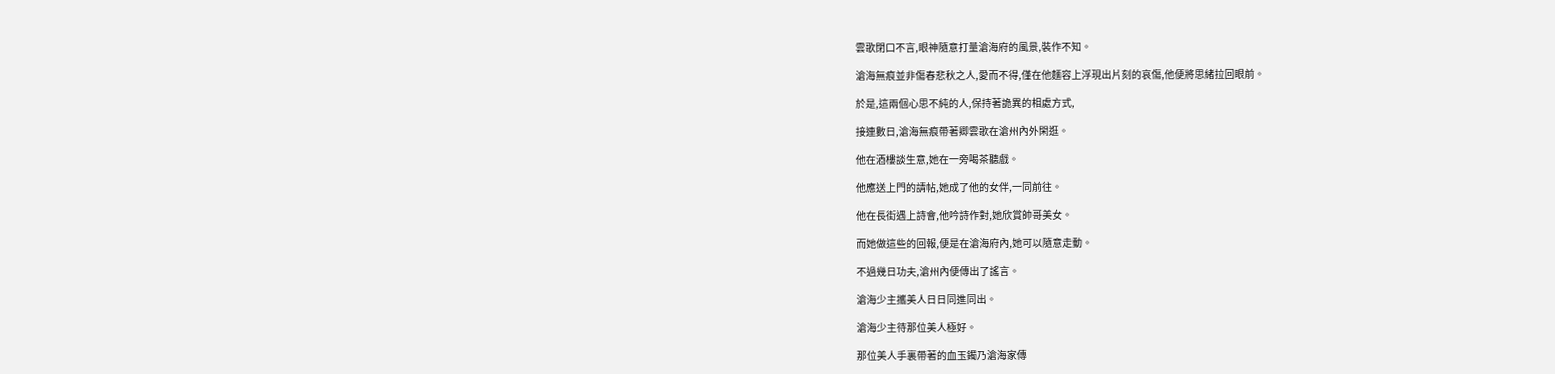雲歌閉口不言,眼神隨意打量滄海府的風景,裝作不知。

滄海無痕並非傷春悲秋之人,愛而不得,僅在他麵容上浮現出片刻的哀傷,他便將思緒拉回眼前。

於是,這兩個心思不純的人,保持著詭異的相處方式,

接連數日,滄海無痕帶著卿雲歌在滄州內外閑逛。

他在酒樓談生意,她在一旁喝茶聽戲。

他應送上門的請帖,她成了他的女伴,一同前往。

他在長街遇上詩會,他吟詩作對,她欣賞帥哥美女。

而她做這些的回報,便是在滄海府內,她可以隨意走動。

不過幾日功夫,滄州內便傳出了謠言。

滄海少主攜美人日日同進同出。

滄海少主待那位美人極好。

那位美人手裏帶著的血玉鐲乃滄海家傳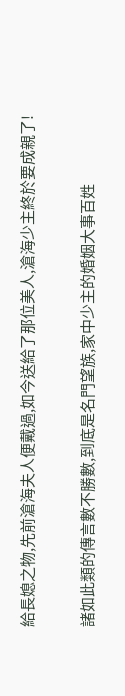給長媳之物,先前滄海夫人便戴過,如今送給了那位美人,滄海少主終於要成親了!

諸如此類的傳言數不勝數,到底是名門望族,家中少主的婚姻大事百姓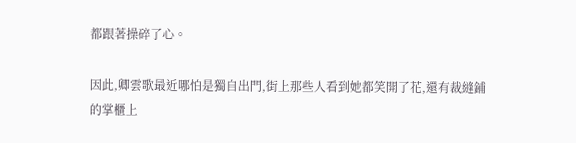都跟著操碎了心。

因此,卿雲歌最近哪怕是獨自出門,街上那些人看到她都笑開了花,還有裁縫鋪的掌櫃上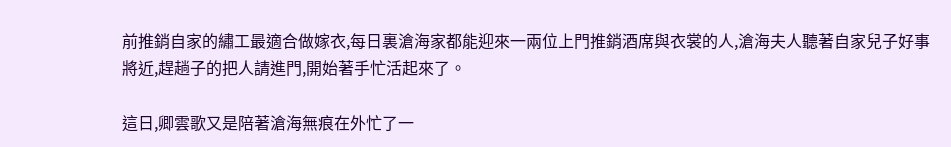前推銷自家的繡工最適合做嫁衣,每日裏滄海家都能迎來一兩位上門推銷酒席與衣裳的人,滄海夫人聽著自家兒子好事將近,趕趟子的把人請進門,開始著手忙活起來了。

這日,卿雲歌又是陪著滄海無痕在外忙了一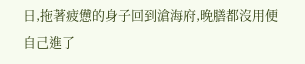日,拖著疲憊的身子回到滄海府,晚膳都沒用便自己進了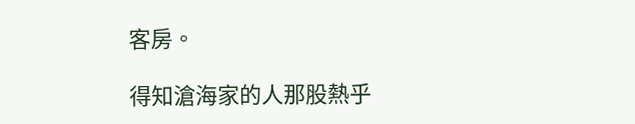客房。

得知滄海家的人那股熱乎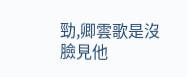勁,卿雲歌是沒臉見他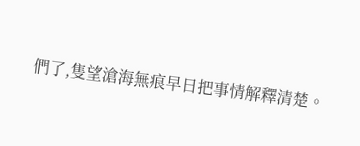們了,隻望滄海無痕早日把事情解釋清楚。